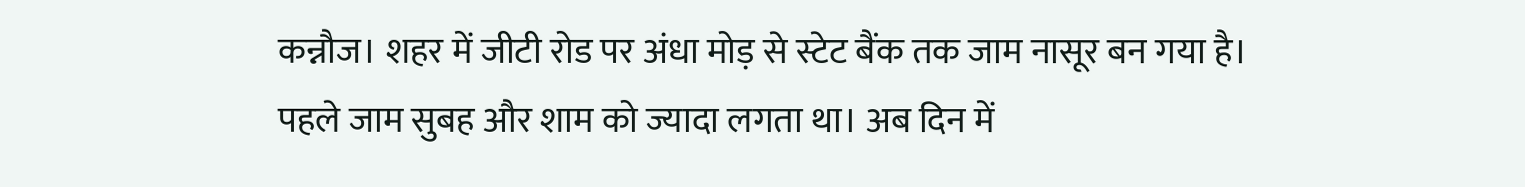कन्नौज। शहर में जीटी रोड पर अंधा मोड़ से स्टेट बैंक तक जाम नासूर बन गया है। पहले जाम सुबह और शाम को ज्यादा लगता था। अब दिन में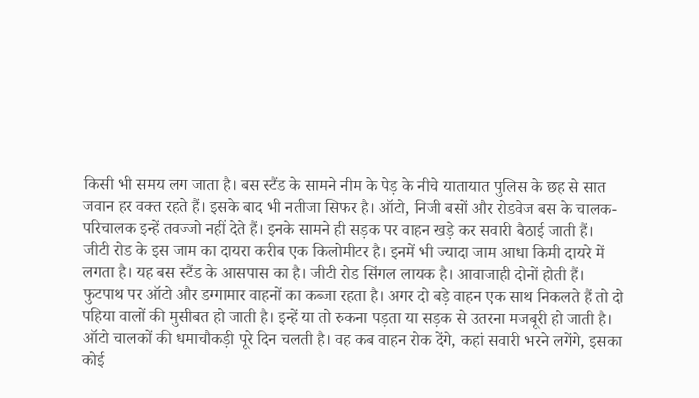किसी भी समय लग जाता है। बस स्टैंड के सामने नीम के पेड़ के नीचे यातायात पुलिस के छह से सात जवान हर वक्त रहते हैं। इसके बाद भी नतीजा सिफर है। ऑटो, निजी बसों और रोडवेज बस के चालक-परिचालक इन्हें तवज्जो नहीं देते हैं। इनके सामने ही सड़क पर वाहन खड़े कर सवारी बैठाई जाती हैं।
जीटी रोड के इस जाम का दायरा करीब एक किलोमीटर है। इनमें भी ज्यादा जाम आधा किमी दायरे में लगता है। यह बस स्टैंड के आसपास का है। जीटी रोड सिंगल लायक है। आवाजाही दोनों होती हैं। फुटपाथ पर ऑटो और डग्गामार वाहनों का कब्जा रहता है। अगर दो बड़े वाहन एक साथ निकलते हैं तो दो पहिया वालों की मुसीबत हो जाती है। इन्हें या तो रुकना पड़ता या सड़क से उतरना मजबूरी हो जाती है। ऑटो चालकों की धमाचौकड़ी पूरे दिन चलती है। वह कब वाहन रोक देंगे, कहां सवारी भरने लगेंगे, इसका कोई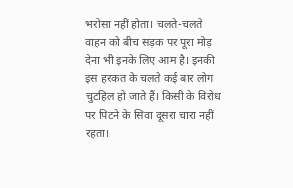भरोसा नहीं होता। चलते-चलते वाहन को बीच सड़क पर पूरा मोड़ देना भी इनके लिए आम है। इनकी इस हरकत के चलते कई बार लोग चुटहिल हो जाते हैं। किसी के विरोध पर पिटने के सिवा दूसरा चारा नहीं रहता।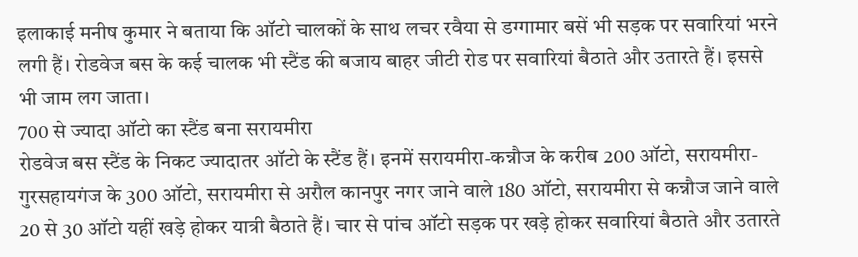इलाकाई मनीष कुमार ने बताया कि ऑटो चालकों के साथ लचर रवैया से डग्गामार बसें भी सड़क पर सवारियां भरने लगी हैं। रोडवेज बस के कई चालक भी स्टैंड की बजाय बाहर जीटी रोड पर सवारियां बैठाते और उतारते हैं। इससे भी जाम लग जाता।
700 से ज्यादा ऑटो का स्टैंड बना सरायमीरा
रोडवेज बस स्टैंड के निकट ज्यादातर ऑटो के स्टैंड हैं। इनमें सरायमीरा-कन्नौज के करीब 200 ऑटो, सरायमीरा-गुरसहायगंज के 300 ऑटो, सरायमीरा से अरौल कानपुर नगर जाने वाले 180 ऑटो, सरायमीरा से कन्नौज जाने वाले 20 से 30 ऑटो यहीं खड़े होकर यात्री बैठाते हैं। चार से पांच ऑटो सड़क पर खड़े होकर सवारियां बैठाते और उतारते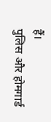हैं।
पुलिस और होमगार्ड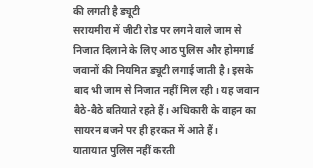की लगती है ड्यूटी
सरायमीरा में जीटी रोड पर लगने वाले जाम से निजात दिलाने के लिए आठ पुलिस और होमगार्ड जवानों की नियमित ड्यूटी लगाई जाती है। इसके बाद भी जाम से निजात नहीं मिल रही। यह जवान बैठे-बैठे बतियाते रहते हैं। अधिकारी के वाहन का सायरन बजने पर ही हरकत में आते हैं।
यातायात पुलिस नहीं करती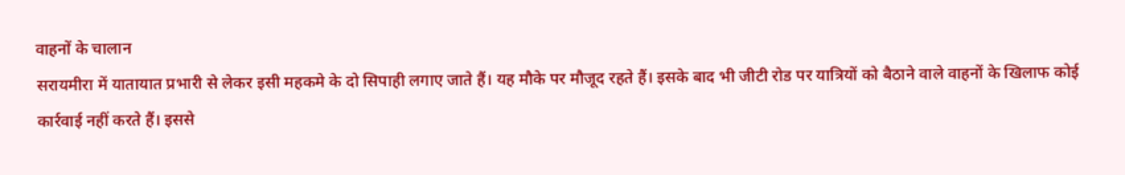वाहनों के चालान
सरायमीरा में यातायात प्रभारी से लेकर इसी महकमे के दो सिपाही लगाए जाते हैं। यह मौके पर मौजूद रहते हैं। इसके बाद भी जीटी रोड पर यात्रियों को बैठाने वाले वाहनों के खिलाफ कोई कार्रवाई नहीं करते हैं। इससे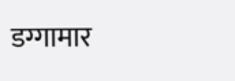डग्गामार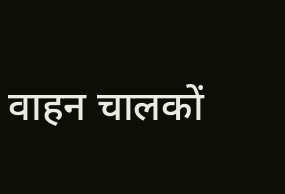वाहन चालकों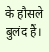के हौसले बुलंद हैं।